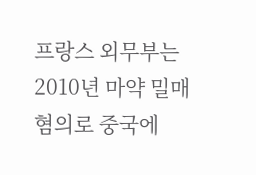프랑스 외무부는 2010년 마약 밀매 혐의로 중국에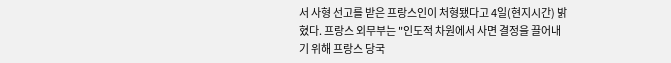서 사형 선고를 받은 프랑스인이 처형됐다고 4일(현지시간) 밝혔다. 프랑스 외무부는 "인도적 차원에서 사면 결정을 끌어내기 위해 프랑스 당국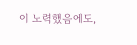이 노력했음에도,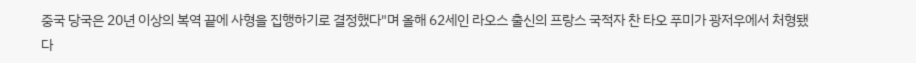중국 당국은 20년 이상의 복역 끝에 사형을 집행하기로 결정했다"며 올해 62세인 라오스 출신의 프랑스 국적자 찬 타오 푸미가 광저우에서 처형됐다